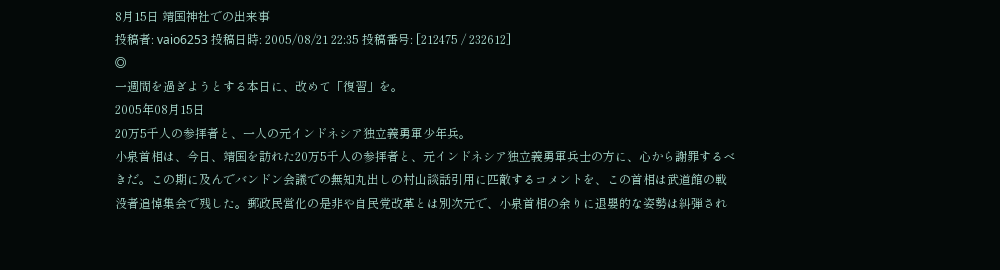8月15日 靖国神社での出来事
投稿者: vaio6253 投稿日時: 2005/08/21 22:35 投稿番号: [212475 / 232612]
◎
一週間を過ぎようとする本日に、改めて「復習」を。
2005年08月15日
20万5千人の参拝者と、一人の元インドネシア独立義勇軍少年兵。
小泉首相は、今日、靖国を訪れた20万5千人の参拝者と、元インドネシア独立義勇軍兵士の方に、心から謝罪するべきだ。この期に及んでバンドン会議での無知丸出しの村山談話引用に匹敵するコメントを、この首相は武道館の戦没者追悼集会で残した。郵政民営化の是非や自民党改革とは別次元で、小泉首相の余りに退嬰的な姿勢は糾弾され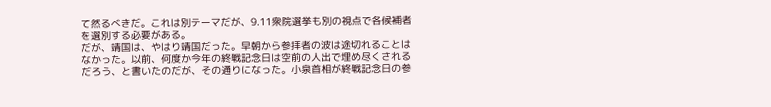て然るべきだ。これは別テーマだが、9.11衆院選挙も別の視点で各候補者を選別する必要がある。
だが、靖国は、やはり靖国だった。早朝から参拝者の波は途切れることはなかった。以前、何度か今年の終戦記念日は空前の人出で埋め尽くされるだろう、と書いたのだが、その通りになった。小泉首相が終戦記念日の参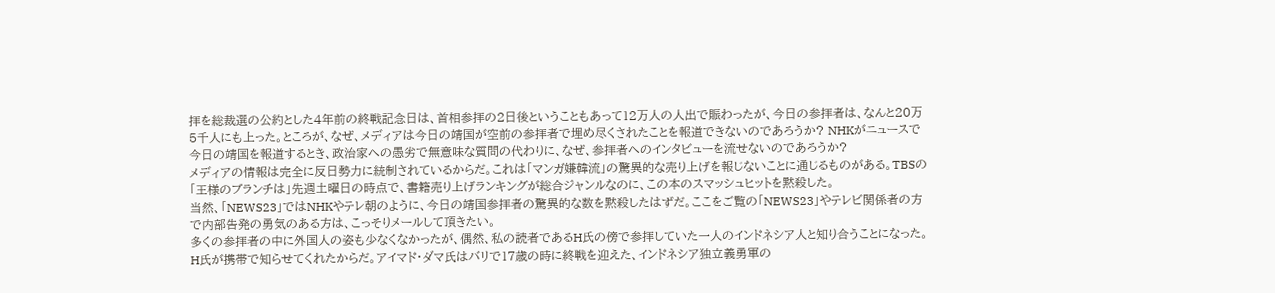拝を総裁選の公約とした4年前の終戦記念日は、首相参拝の2日後ということもあって12万人の人出で賑わったが、今日の参拝者は、なんと20万5千人にも上った。ところが、なぜ、メディアは今日の靖国が空前の参拝者で埋め尽くされたことを報道できないのであろうか? NHKがニュースで今日の靖国を報道するとき、政治家への愚劣で無意味な質問の代わりに、なぜ、参拝者へのインタビューを流せないのであろうか?
メディアの情報は完全に反日勢力に統制されているからだ。これは「マンガ嫌韓流」の驚異的な売り上げを報じないことに通じるものがある。TBSの「王様のブランチは」先週土曜日の時点で、書籍売り上げランキングが総合ジャンルなのに、この本のスマッシュヒットを黙殺した。
当然、「NEWS23」ではNHKやテレ朝のように、今日の靖国参拝者の驚異的な数を黙殺したはずだ。ここをご覧の「NEWS23」やテレビ関係者の方で内部告発の勇気のある方は、こっそりメールして頂きたい。
多くの参拝者の中に外国人の姿も少なくなかったが、偶然、私の読者であるH氏の傍で参拝していた一人のインドネシア人と知り合うことになった。H氏が携帯で知らせてくれたからだ。アイマド・ダマ氏はバリで17歳の時に終戦を迎えた、インドネシア独立義勇軍の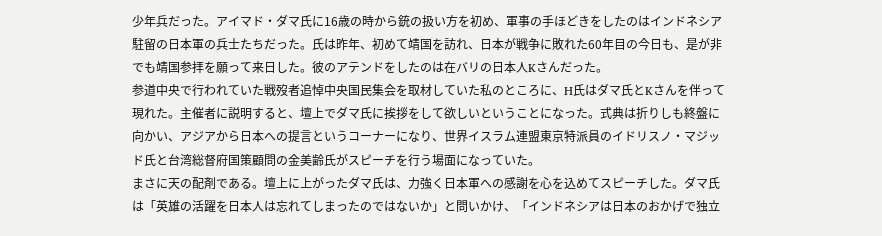少年兵だった。アイマド・ダマ氏に16歳の時から銃の扱い方を初め、軍事の手ほどきをしたのはインドネシア駐留の日本軍の兵士たちだった。氏は昨年、初めて靖国を訪れ、日本が戦争に敗れた60年目の今日も、是が非でも靖国参拝を願って来日した。彼のアテンドをしたのは在バリの日本人Kさんだった。
参道中央で行われていた戦歿者追悼中央国民集会を取材していた私のところに、H氏はダマ氏とKさんを伴って現れた。主催者に説明すると、壇上でダマ氏に挨拶をして欲しいということになった。式典は折りしも終盤に向かい、アジアから日本への提言というコーナーになり、世界イスラム連盟東京特派員のイドリスノ・マジッド氏と台湾総督府国策顧問の金美齢氏がスピーチを行う場面になっていた。
まさに天の配剤である。壇上に上がったダマ氏は、力強く日本軍への感謝を心を込めてスピーチした。ダマ氏は「英雄の活躍を日本人は忘れてしまったのではないか」と問いかけ、「インドネシアは日本のおかげで独立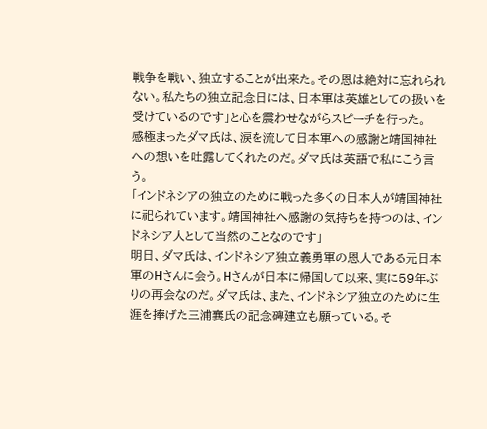戦争を戦い、独立することが出来た。その恩は絶対に忘れられない。私たちの独立記念日には、日本軍は英雄としての扱いを受けているのです」と心を震わせながらスピーチを行った。
感極まったダマ氏は、涙を流して日本軍への感謝と靖国神社への想いを吐露してくれたのだ。ダマ氏は英語で私にこう言う。
「インドネシアの独立のために戦った多くの日本人が靖国神社に祀られています。靖国神社へ感謝の気持ちを持つのは、インドネシア人として当然のことなのです」
明日、ダマ氏は、インドネシア独立義勇軍の恩人である元日本軍のHさんに会う。Hさんが日本に帰国して以来、実に59年ぶりの再会なのだ。ダマ氏は、また、インドネシア独立のために生涯を捧げた三浦襄氏の記念碑建立も願っている。そ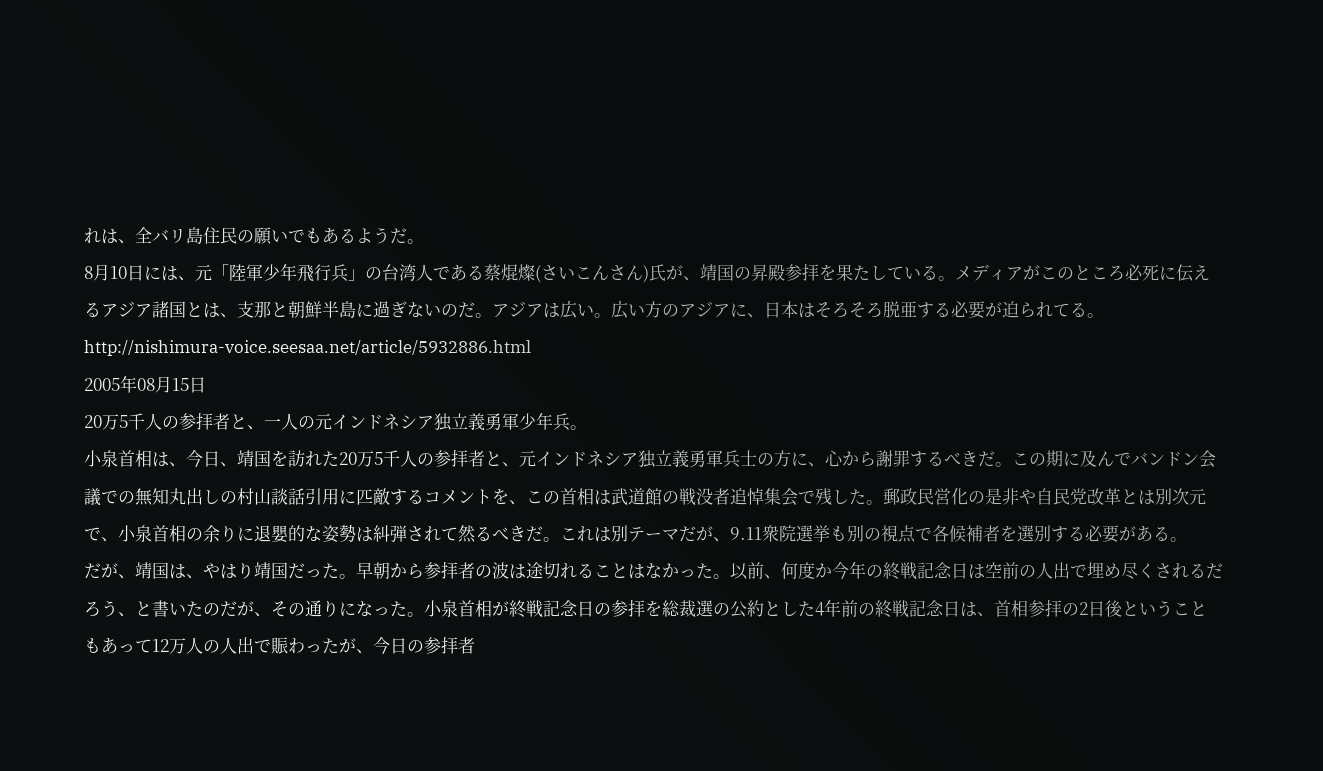れは、全バリ島住民の願いでもあるようだ。
8月10日には、元「陸軍少年飛行兵」の台湾人である蔡焜燦(さいこんさん)氏が、靖国の昇殿参拝を果たしている。メディアがこのところ必死に伝えるアジア諸国とは、支那と朝鮮半島に過ぎないのだ。アジアは広い。広い方のアジアに、日本はそろそろ脱亜する必要が迫られてる。
http://nishimura-voice.seesaa.net/article/5932886.html
2005年08月15日
20万5千人の参拝者と、一人の元インドネシア独立義勇軍少年兵。
小泉首相は、今日、靖国を訪れた20万5千人の参拝者と、元インドネシア独立義勇軍兵士の方に、心から謝罪するべきだ。この期に及んでバンドン会議での無知丸出しの村山談話引用に匹敵するコメントを、この首相は武道館の戦没者追悼集会で残した。郵政民営化の是非や自民党改革とは別次元で、小泉首相の余りに退嬰的な姿勢は糾弾されて然るべきだ。これは別テーマだが、9.11衆院選挙も別の視点で各候補者を選別する必要がある。
だが、靖国は、やはり靖国だった。早朝から参拝者の波は途切れることはなかった。以前、何度か今年の終戦記念日は空前の人出で埋め尽くされるだろう、と書いたのだが、その通りになった。小泉首相が終戦記念日の参拝を総裁選の公約とした4年前の終戦記念日は、首相参拝の2日後ということもあって12万人の人出で賑わったが、今日の参拝者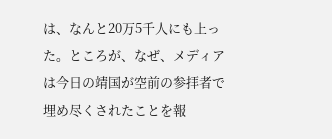は、なんと20万5千人にも上った。ところが、なぜ、メディアは今日の靖国が空前の参拝者で埋め尽くされたことを報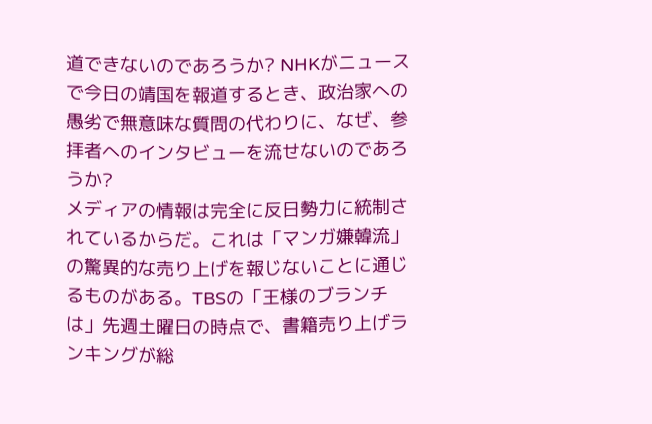道できないのであろうか? NHKがニュースで今日の靖国を報道するとき、政治家への愚劣で無意味な質問の代わりに、なぜ、参拝者へのインタビューを流せないのであろうか?
メディアの情報は完全に反日勢力に統制されているからだ。これは「マンガ嫌韓流」の驚異的な売り上げを報じないことに通じるものがある。TBSの「王様のブランチは」先週土曜日の時点で、書籍売り上げランキングが総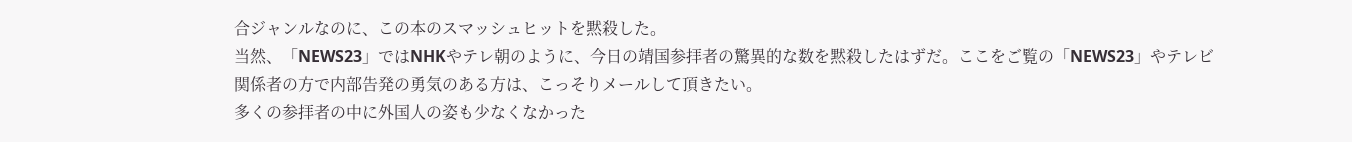合ジャンルなのに、この本のスマッシュヒットを黙殺した。
当然、「NEWS23」ではNHKやテレ朝のように、今日の靖国参拝者の驚異的な数を黙殺したはずだ。ここをご覧の「NEWS23」やテレビ関係者の方で内部告発の勇気のある方は、こっそりメールして頂きたい。
多くの参拝者の中に外国人の姿も少なくなかった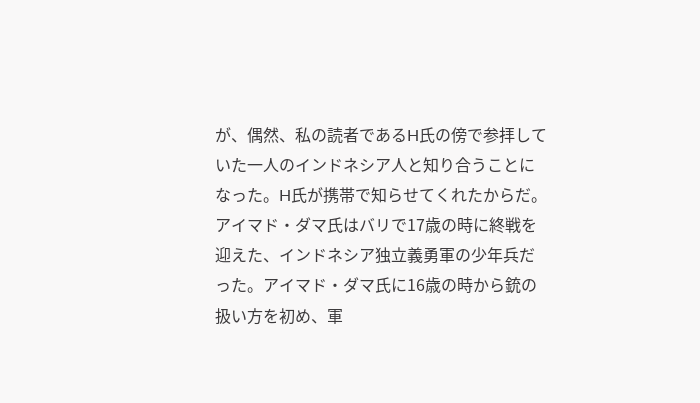が、偶然、私の読者であるH氏の傍で参拝していた一人のインドネシア人と知り合うことになった。H氏が携帯で知らせてくれたからだ。アイマド・ダマ氏はバリで17歳の時に終戦を迎えた、インドネシア独立義勇軍の少年兵だった。アイマド・ダマ氏に16歳の時から銃の扱い方を初め、軍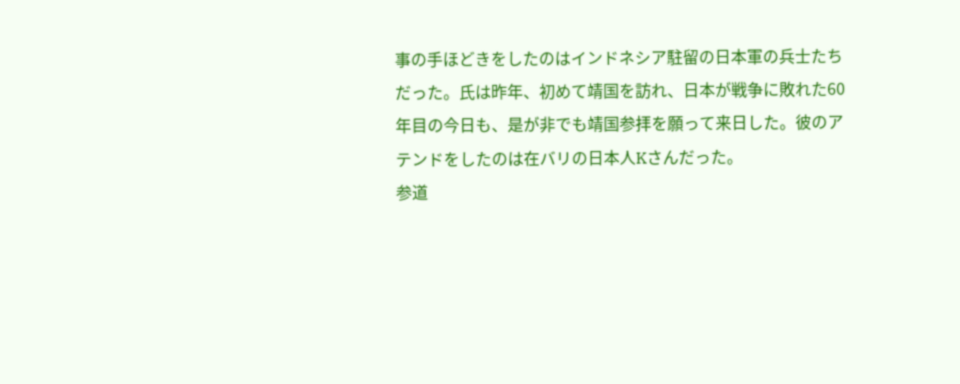事の手ほどきをしたのはインドネシア駐留の日本軍の兵士たちだった。氏は昨年、初めて靖国を訪れ、日本が戦争に敗れた60年目の今日も、是が非でも靖国参拝を願って来日した。彼のアテンドをしたのは在バリの日本人Kさんだった。
参道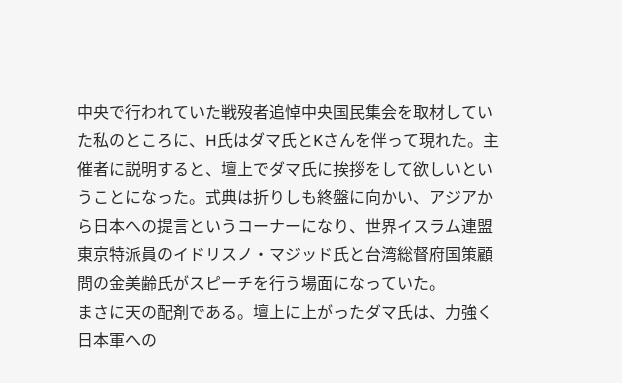中央で行われていた戦歿者追悼中央国民集会を取材していた私のところに、H氏はダマ氏とKさんを伴って現れた。主催者に説明すると、壇上でダマ氏に挨拶をして欲しいということになった。式典は折りしも終盤に向かい、アジアから日本への提言というコーナーになり、世界イスラム連盟東京特派員のイドリスノ・マジッド氏と台湾総督府国策顧問の金美齢氏がスピーチを行う場面になっていた。
まさに天の配剤である。壇上に上がったダマ氏は、力強く日本軍への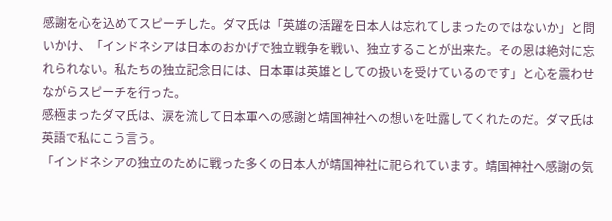感謝を心を込めてスピーチした。ダマ氏は「英雄の活躍を日本人は忘れてしまったのではないか」と問いかけ、「インドネシアは日本のおかげで独立戦争を戦い、独立することが出来た。その恩は絶対に忘れられない。私たちの独立記念日には、日本軍は英雄としての扱いを受けているのです」と心を震わせながらスピーチを行った。
感極まったダマ氏は、涙を流して日本軍への感謝と靖国神社への想いを吐露してくれたのだ。ダマ氏は英語で私にこう言う。
「インドネシアの独立のために戦った多くの日本人が靖国神社に祀られています。靖国神社へ感謝の気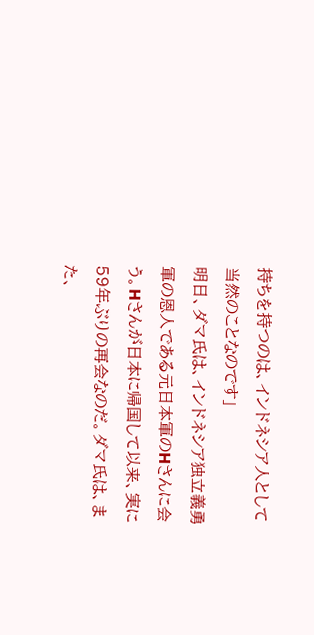持ちを持つのは、インドネシア人として当然のことなのです」
明日、ダマ氏は、インドネシア独立義勇軍の恩人である元日本軍のHさんに会う。Hさんが日本に帰国して以来、実に59年ぶりの再会なのだ。ダマ氏は、また、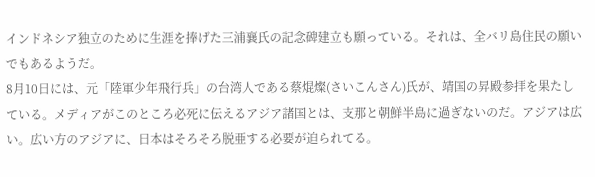インドネシア独立のために生涯を捧げた三浦襄氏の記念碑建立も願っている。それは、全バリ島住民の願いでもあるようだ。
8月10日には、元「陸軍少年飛行兵」の台湾人である蔡焜燦(さいこんさん)氏が、靖国の昇殿参拝を果たしている。メディアがこのところ必死に伝えるアジア諸国とは、支那と朝鮮半島に過ぎないのだ。アジアは広い。広い方のアジアに、日本はそろそろ脱亜する必要が迫られてる。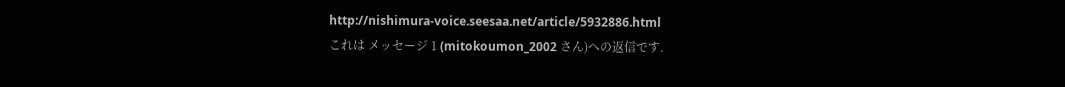http://nishimura-voice.seesaa.net/article/5932886.html
これは メッセージ 1 (mitokoumon_2002 さん)への返信です.